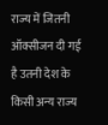राज्य में जितनी ऑक्सीजन दी गई है उतनी देश के किसी अन्य राज्य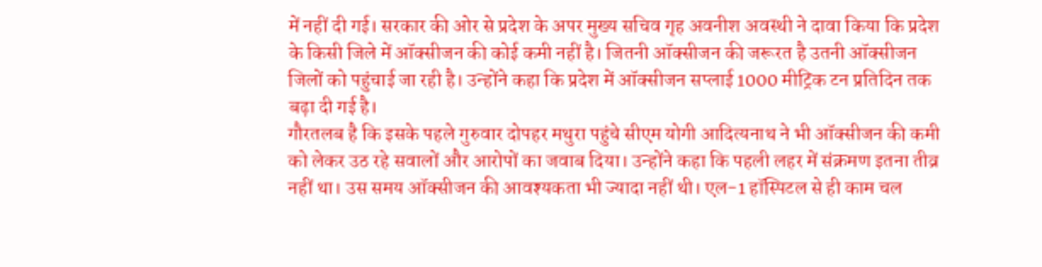में नहीं दी गई। सरकार की ओर से प्रदेश के अपर मुख्य सचिव गृह अवनीश अवस्थी ने दावा किया कि प्रदेश के किसी जिले में ऑक्सीजन की कोई कमी नहीं है। जितनी ऑक्सीजन की जरूरत है उतनी ऑक्सीजन जिलों को पहुंचाई जा रही है। उन्होंने कहा कि प्रदेश में ऑक्सीजन सप्लाई 1000 मीट्रिक टन प्रतिदिन तक बढ़ा दी गई है।
गौरतलब है कि इसके पहले गुरुवार दोपहर मथुरा पहुंचे सीएम योगी आदित्यनाथ ने भी ऑक्सीजन की कमी को लेकर उठ रहे सवालों और आरोपों का जवाब दिया। उन्होंने कहा कि पहली लहर में संक्रमण इतना तीव्र नहीं था। उस समय ऑक्सीजन की आवश्यकता भी ज्यादा नहीं थी। एल-1 हॉस्पिटल से ही काम चल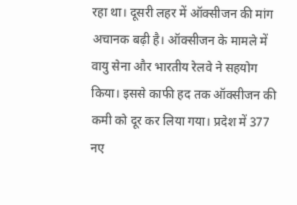रहा था। दूसरी लहर में ऑक्सीजन की मांग अचानक बढ़ी है। ऑक्सीजन के मामले में वायु सेना और भारतीय रेलवे ने सहयोग किया। इससे काफी हद तक ऑक्सीजन की कमी को दूर कर लिया गया। प्रदेश में 377 नए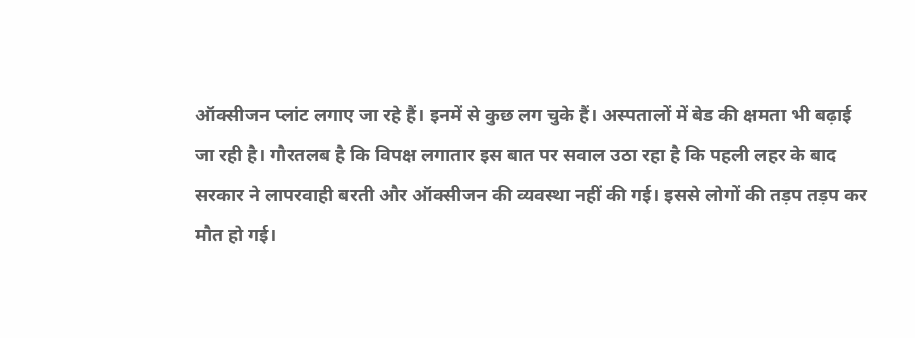ऑक्सीजन प्लांट लगाए जा रहे हैं। इनमें से कुछ लग चुके हैं। अस्पतालों में बेड की क्षमता भी बढ़ाई जा रही है। गौरतलब है कि विपक्ष लगातार इस बात पर सवाल उठा रहा है कि पहली लहर के बाद सरकार ने लापरवाही बरती और ऑक्सीजन की व्यवस्था नहीं की गई। इससे लोगों की तड़प तड़प कर मौत हो गई।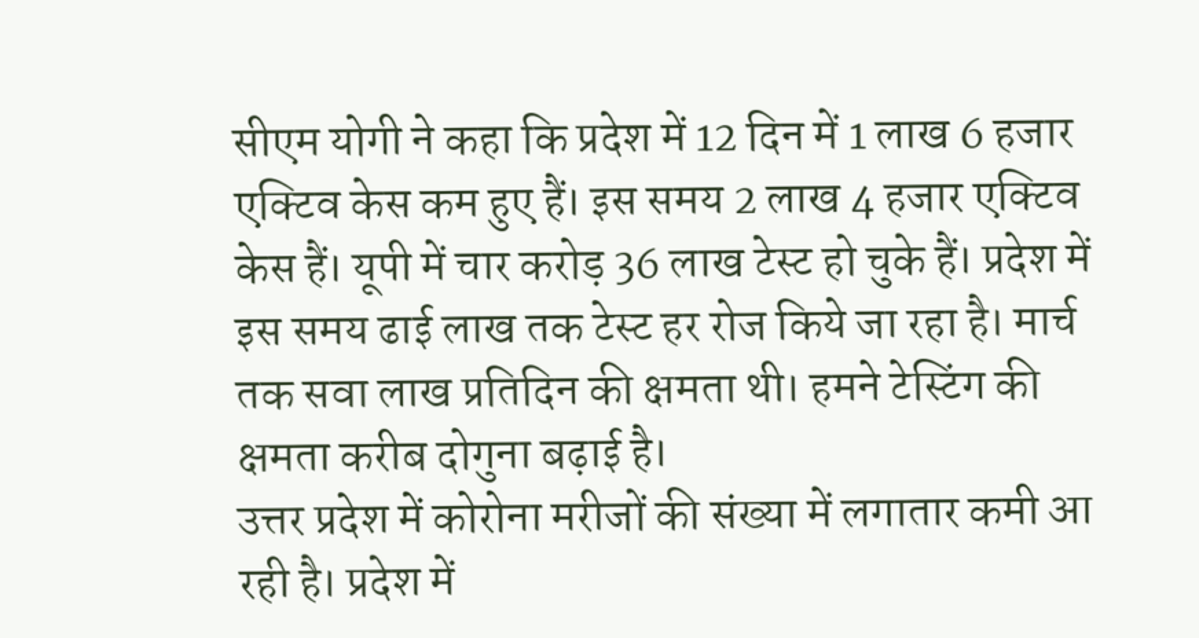सीएम योगी ने कहा कि प्रदेश में 12 दिन में 1 लाख 6 हजार एक्टिव केस कम हुए हैं। इस समय 2 लाख 4 हजार एक्टिव केस हैं। यूपी में चार करोड़ 36 लाख टेस्ट हो चुके हैं। प्रदेश में इस समय ढाई लाख तक टेस्ट हर रोज किये जा रहा है। मार्च तक सवा लाख प्रतिदिन की क्षमता थी। हमने टेस्टिंग की क्षमता करीब दोगुना बढ़ाई है।
उत्तर प्रदेश में कोरोना मरीजों की संख्या में लगातार कमी आ रही है। प्रदेश में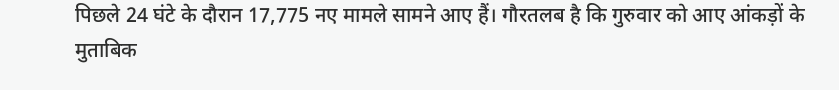पिछले 24 घंटे के दौरान 17,775 नए मामले सामने आए हैं। गौरतलब है कि गुरुवार को आए आंकड़ों के मुताबिक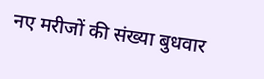नए मरीजों की संख्या बुधवार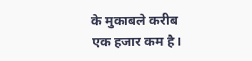के मुकाबले करीब एक हजार कम है।